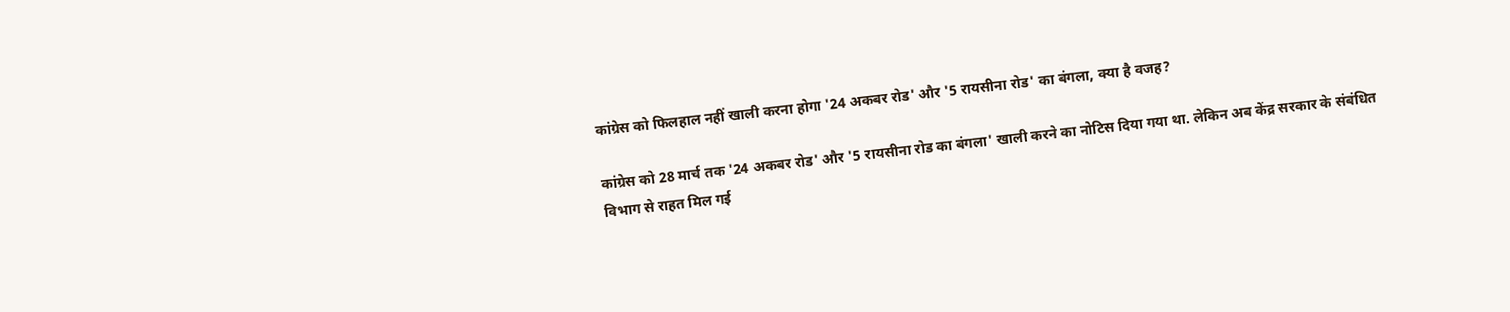कांग्रेस को फिलहाल नहीं खाली करना होगा '24 अकबर रोड' और '5 रायसीना रोड' का बंगला, क्‍या है वजह?

कांग्रेस को 28 मार्च तक '24 अकबर रोड' और '5 रायसीना रोड का बंगला' खाली करने का नोटिस दिया गया था. लेकिन अब केंद्र सरकार के संबंधित विभाग से राहत मिल गई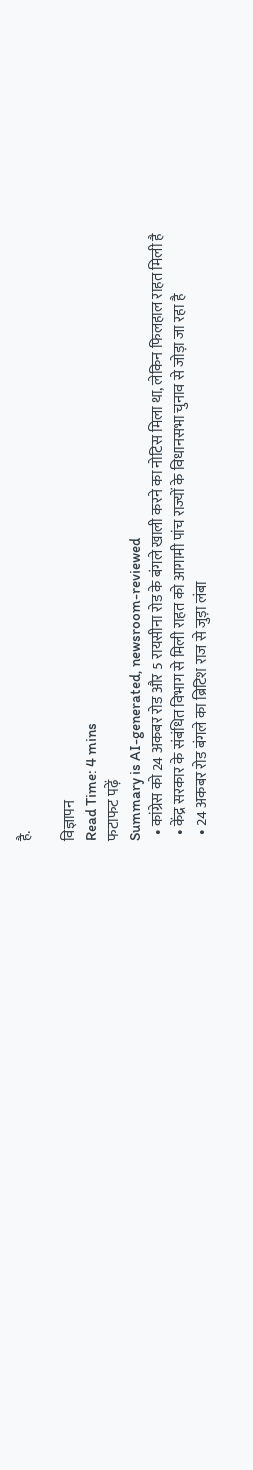है.

विज्ञापन
Read Time: 4 mins
फटाफट पढ़ें
Summary is AI-generated, newsroom-reviewed
  • कांग्रेस को 24 अकबर रोड और 5 रायसीना रोड के बंगले खाली करने का नोटिस मिला था, लेकिन फिलहाल राहत मिली है
  • केंद्र सरकार के संबंधित विभाग से मिली राहत को आगामी पांच राज्यों के विधानसभा चुनाव से जोड़ा जा रहा है
  • 24 अकबर रोड बंगले का ब्रिटिश राज से जुड़ा लंबा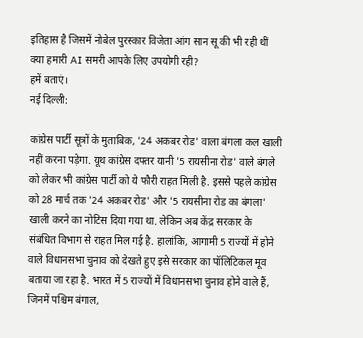इतिहास है जिसमें नोबेल पुरस्कार विजेता आंग सान सू की भी रही थीं
क्या हमारी AI समरी आपके लिए उपयोगी रही?
हमें बताएं।
नई दिल्‍ली:

कांग्रेस पार्टी सूत्रों के मुताबिक, '24 अकबर रोड' वाला बंगला कल खाली नहीं करना पड़ेगा. यूथ कांग्रेस दफ्तर यानी '5 रायसीना रोड' वाले बंगले को लेकर भी कांग्रेस पार्टी को ये फौरी राहत मिली है. इससे पहले कांग्रेस को 28 मार्च तक '24 अकबर रोड' और '5 रायसीना रोड का बंगला' खाली करने का नोटिस दिया गया था. लेकिन अब केंद्र सरकार के संबंधित विभाग से राहत मिल गई है. हालांकि, आगामी 5 राज्‍यों में होने वाले विधानसभा चुनाव को देखते हुए इसे सरकार का पॉलिटिकल मूव बताया जा रहा है. भारत में 5 राज्यों में विधानसभा चुनाव होने वाले हैं, जिनमें पश्चिम बंगाल,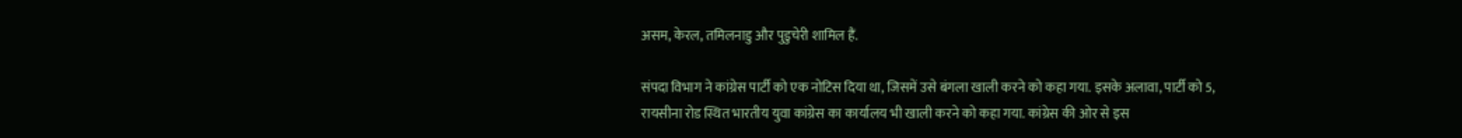असम, केरल, तमिलनाडु और पुडुचेरी शामिल हैं.

संपदा विभाग ने कांग्रेस पार्टी को एक नोटिस दिया था, जिसमें उसे बंगला खाली करने को कहा गया. इसके अलावा, पार्टी को 5, रायसीना रोड स्थित भारतीय युवा कांग्रेस का कार्यालय भी खाली करने को कहा गया. कांग्रेस की ओर से इस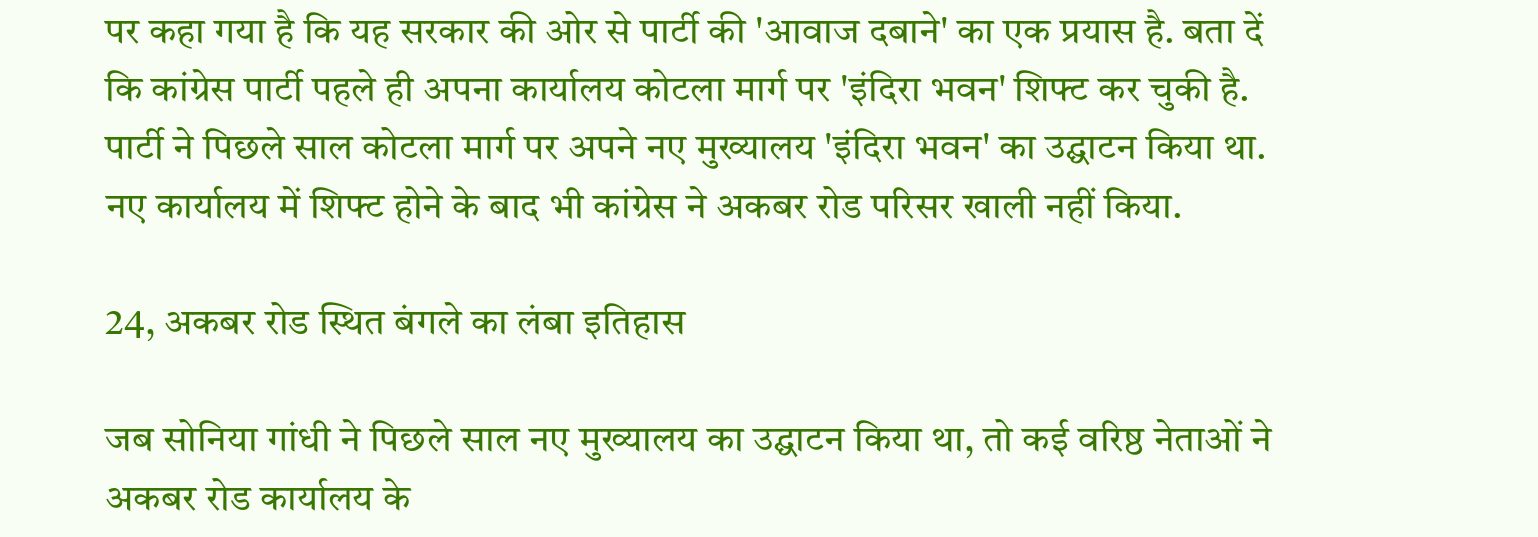पर कहा गया है कि यह सरकार की ओर से पार्टी की 'आवाज दबाने' का एक प्रयास है. बता दें कि कांग्रेस पार्टी पहले ही अपना कार्यालय कोटला मार्ग पर 'इंदिरा भवन' शिफ्ट कर चुकी है. पार्टी ने पिछले साल कोटला मार्ग पर अपने नए मुख्यालय 'इंदिरा भवन' का उद्घाटन किया था. नए कार्यालय में शिफ्ट होने के बाद भी कांग्रेस ने अकबर रोड परिसर खाली नहीं किया.

24, अकबर रोड स्थित बंगले का लंबा इतिहास

जब सोनिया गांधी ने पिछले साल नए मुख्यालय का उद्घाटन किया था, तो कई वरिष्ठ नेताओं ने अकबर रोड कार्यालय के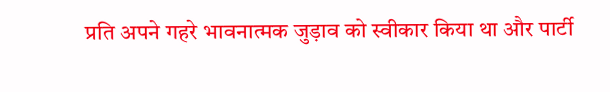प्रति अपने गहरे भावनात्मक जुड़ाव को स्वीकार किया था और पार्टी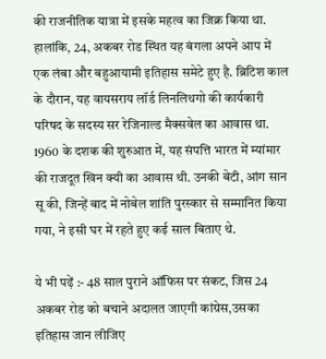की राजनीतिक यात्रा में इसके महत्व का जिक्र किया था. हालांकि, 24, अकबर रोड स्थित यह बंगला अपने आप में एक लंबा और बहुआयामी इतिहास समेटे हुए है. ब्रिटिश काल के दौरान, यह वायसराय लॉर्ड लिनलिथगो की कार्यकारी परिषद के सदस्य सर रेजिनाल्ड मैक्सवेल का आवास था. 1960 के दशक की शुरुआत में, यह संपत्ति भारत में म्यांमार की राजदूत खिन क्यी का आवास थी. उनकी बेटी, आंग सान सू की, जिन्हें बाद में नोबेल शांति पुरस्कार से सम्मानित किया गया, ने इसी घर में रहते हुए कई साल बिताए थे.

ये भी पढ़ें :- 48 साल पुराने ऑफिस पर संकट, जिस 24 अकबर रोड को बचाने अदालत जाएगी कांग्रेस,उसका इतिहास जान लीजिए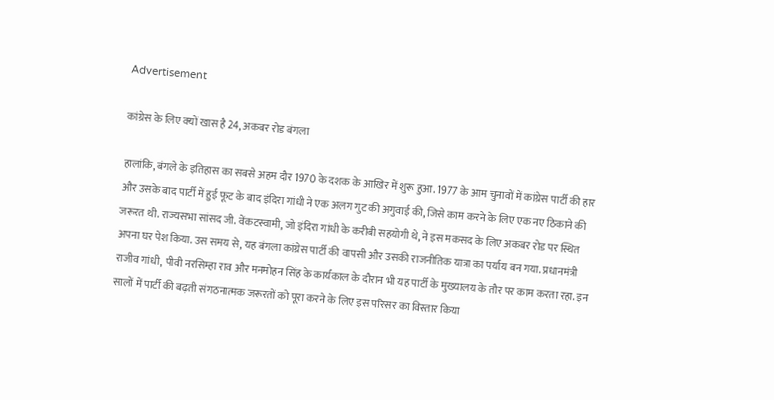Advertisement

कांग्रेस के लिए क्‍यों खास है 24, अकबर रोड बंगला

हालांकि, बंगले के इतिहास का सबसे अहम दौर 1970 के दशक के आखिर में शुरू हुआ. 1977 के आम चुनावों में कांग्रेस पार्टी की हार और उसके बाद पार्टी में हुई फूट के बाद इंदिरा गांधी ने एक अलग गुट की अगुवाई की, जिसे काम करने के लिए एक नए ठिकाने की जरूरत थी. राज्यसभा सांसद जी. वेंकटस्वामी, जो इंदिरा गांधी के करीबी सहयोगी थे, ने इस मकसद के लिए अकबर रोड पर स्थित अपना घर पेश किया. उस समय से, यह बंगला कांग्रेस पार्टी की वापसी और उसकी राजनीतिक यात्रा का पर्याय बन गया. प्रधानमंत्री राजीव गांधी, पीवी नरसिम्हा राव और मनमोहन सिंह के कार्यकाल के दौरान भी यह पार्टी के मुख्यालय के तौर पर काम करता रहा. इन सालों में पार्टी की बढ़ती संगठनात्मक जरूरतों को पूरा करने के लिए इस परिसर का विस्तार किया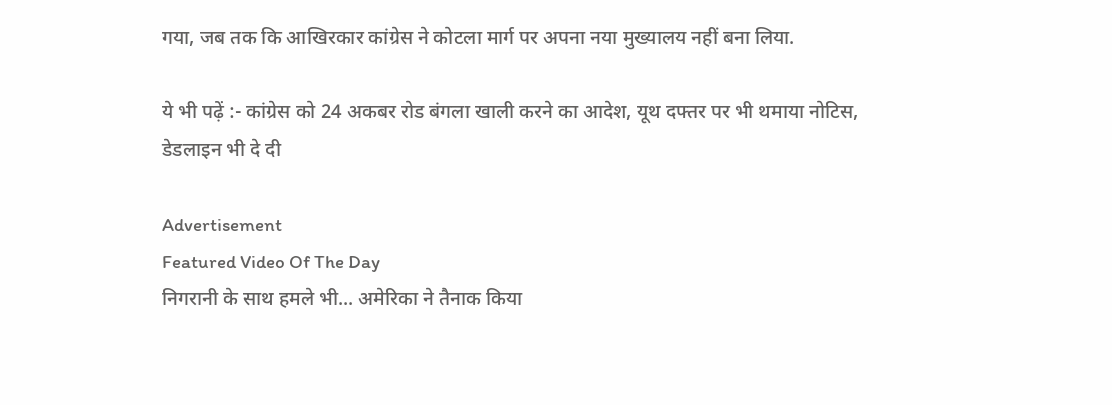गया, जब तक कि आखिरकार कांग्रेस ने कोटला मार्ग पर अपना नया मुख्यालय नहीं बना लिया.

ये भी पढ़ें :- कांग्रेस को 24 अकबर रोड बंगला खाली करने का आदेश, यूथ दफ्तर पर भी थमाया नोटिस, डेडलाइन भी दे दी

Advertisement
Featured Video Of The Day
निगरानी के साथ हमले भी... अमेरिका ने तैनाक किया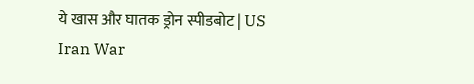ये खास और घातक ड्रोन स्पीडबोट | US Iran War